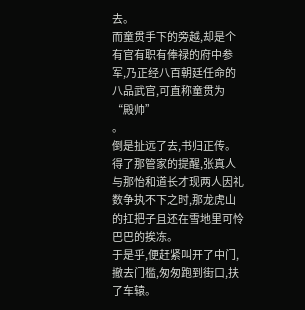去。
而童贯手下的旁越,却是个有官有职有俸禄的府中参军,乃正经八百朝廷任命的八品武官,可直称童贯为“殿帅”
。
倒是扯远了去,书归正传。
得了那管家的提醒,张真人与那怡和道长才现两人因礼数争执不下之时,那龙虎山的扛把子且还在雪地里可怜巴巴的挨冻。
于是乎,便赶紧叫开了中门,撤去门槛,匆匆跑到街口,扶了车辕。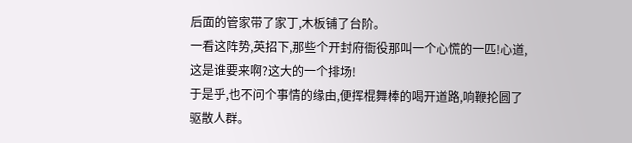后面的管家带了家丁,木板铺了台阶。
一看这阵势,英招下,那些个开封府衙役那叫一个心慌的一匹!心道,这是谁要来啊?这大的一个排场!
于是乎,也不问个事情的缘由,便挥棍舞棒的喝开道路,响鞭抡圆了驱散人群。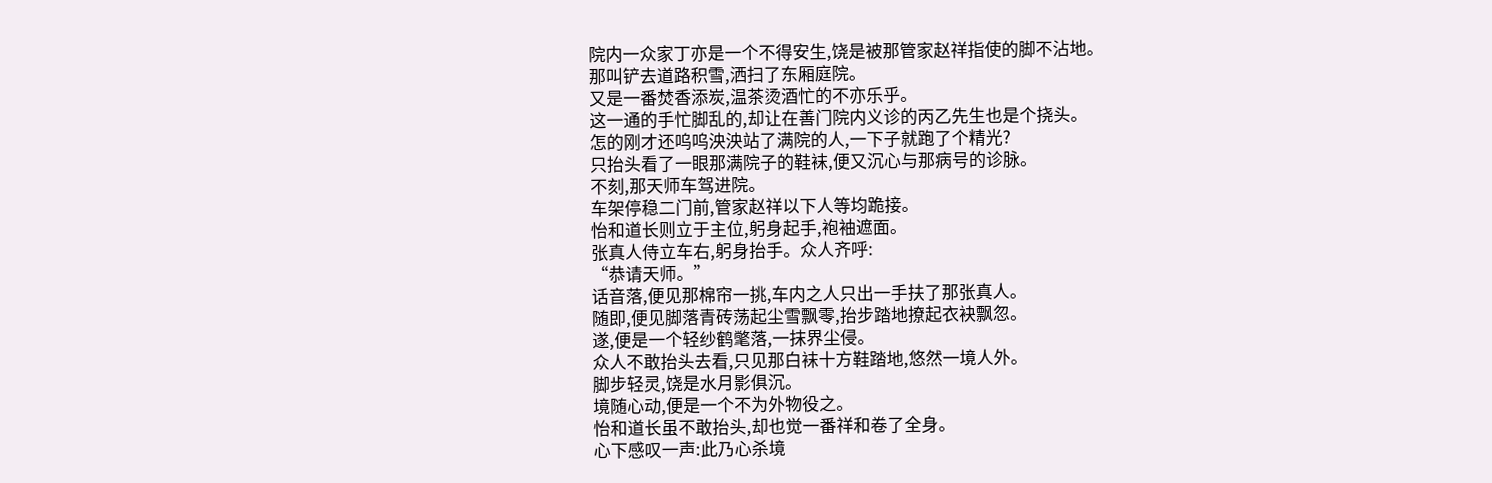院内一众家丁亦是一个不得安生,饶是被那管家赵祥指使的脚不沾地。
那叫铲去道路积雪,洒扫了东厢庭院。
又是一番焚香添炭,温茶烫酒忙的不亦乐乎。
这一通的手忙脚乱的,却让在善门院内义诊的丙乙先生也是个挠头。
怎的刚才还呜呜泱泱站了满院的人,一下子就跑了个精光?
只抬头看了一眼那满院子的鞋袜,便又沉心与那病号的诊脉。
不刻,那天师车驾进院。
车架停稳二门前,管家赵祥以下人等均跪接。
怡和道长则立于主位,躬身起手,袍袖遮面。
张真人侍立车右,躬身抬手。众人齐呼:
“恭请天师。”
话音落,便见那棉帘一挑,车内之人只出一手扶了那张真人。
随即,便见脚落青砖荡起尘雪飘零,抬步踏地撩起衣袂飘忽。
遂,便是一个轻纱鹤氅落,一抹界尘侵。
众人不敢抬头去看,只见那白袜十方鞋踏地,悠然一境人外。
脚步轻灵,饶是水月影俱沉。
境随心动,便是一个不为外物役之。
怡和道长虽不敢抬头,却也觉一番祥和卷了全身。
心下感叹一声:此乃心杀境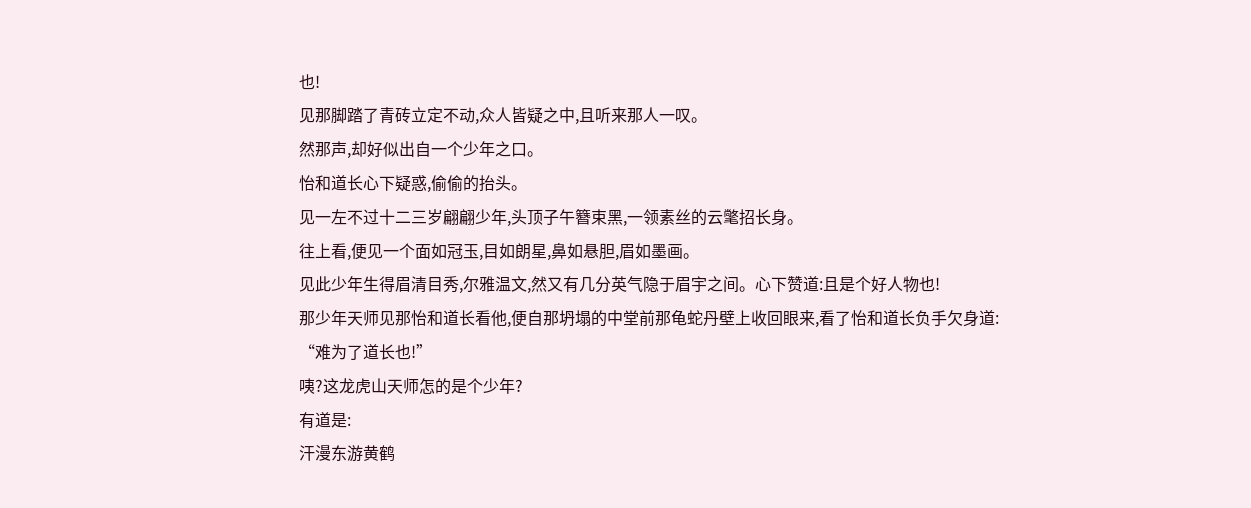也!
见那脚踏了青砖立定不动,众人皆疑之中,且听来那人一叹。
然那声,却好似出自一个少年之口。
怡和道长心下疑惑,偷偷的抬头。
见一左不过十二三岁翩翩少年,头顶子午簪束黑,一领素丝的云氅招长身。
往上看,便见一个面如冠玉,目如朗星,鼻如悬胆,眉如墨画。
见此少年生得眉清目秀,尔雅温文,然又有几分英气隐于眉宇之间。心下赞道:且是个好人物也!
那少年天师见那怡和道长看他,便自那坍塌的中堂前那龟蛇丹壁上收回眼来,看了怡和道长负手欠身道:
“难为了道长也!”
咦?这龙虎山天师怎的是个少年?
有道是:
汗漫东游黄鹤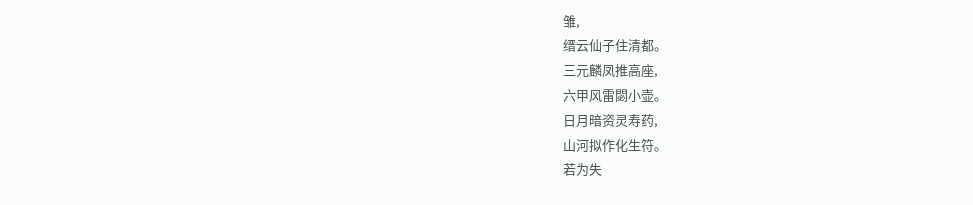雏,
缙云仙子住清都。
三元麟凤推高座,
六甲风雷閟小壶。
日月暗资灵寿药,
山河拟作化生符。
若为失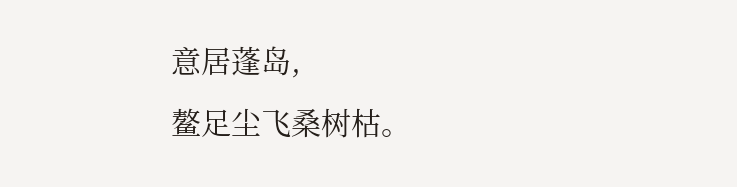意居蓬岛,
鳌足尘飞桑树枯。